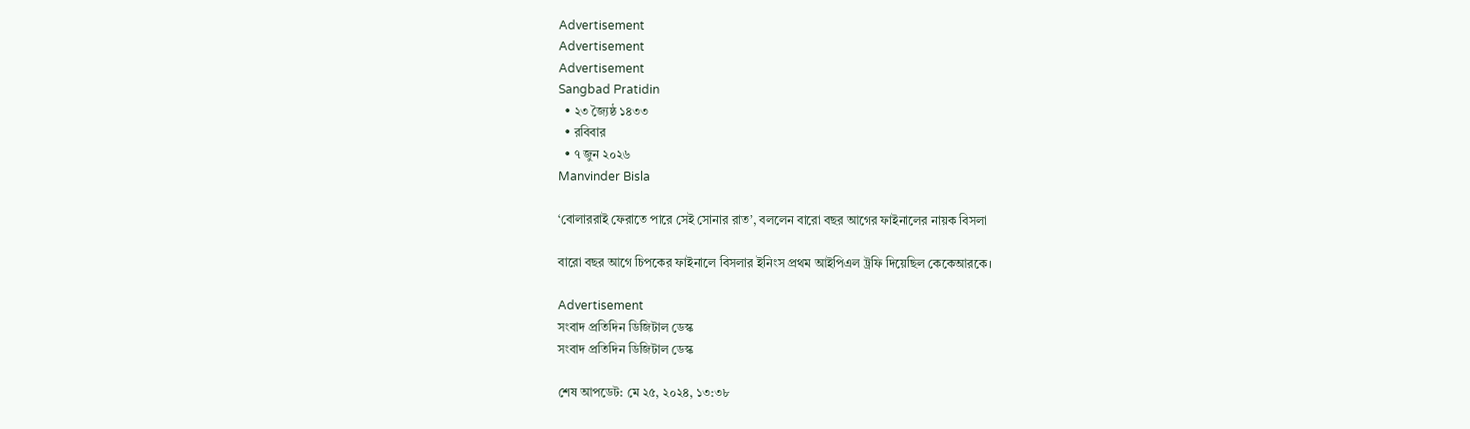Advertisement
Advertisement
Advertisement
Sangbad Pratidin
  • ২৩ জ্যৈষ্ঠ ১৪৩৩
  • রবিবার
  • ৭ জুন ২০২৬
Manvinder Bisla

‘বোলাররাই ফেরাতে পারে সেই সোনার রাত’, বললেন বারো বছর আগের ফাইনালের নায়ক বিসলা

বারো বছর আগে চিপকের ফাইনালে বিসলার ইনিংস প্রথম আইপিএল ট্রফি দিয়েছিল কেকেআরকে।

Advertisement
সংবাদ প্রতিদিন ডিজিটাল ডেস্ক
সংবাদ প্রতিদিন ডিজিটাল ডেস্ক

শেষ আপডেট: মে ২৫, ২০২৪, ১৩:৩৮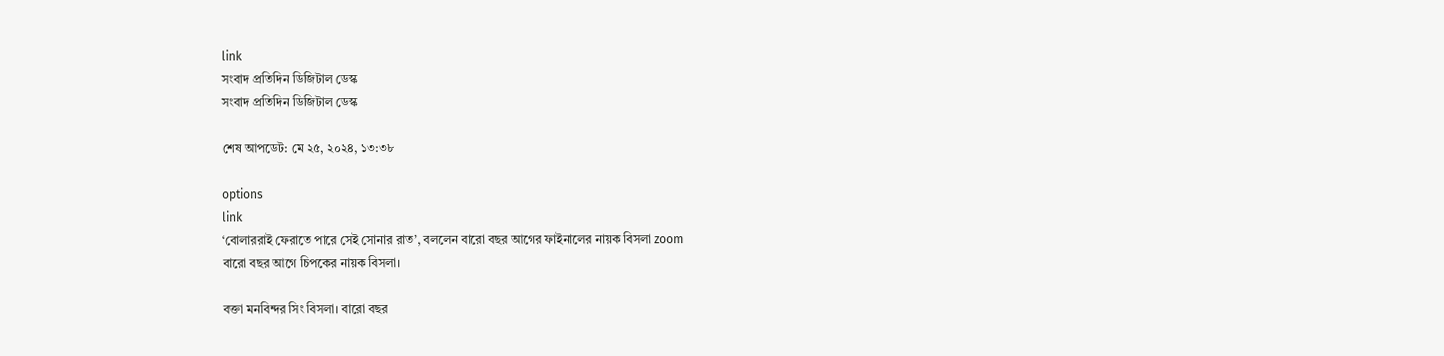link
সংবাদ প্রতিদিন ডিজিটাল ডেস্ক
সংবাদ প্রতিদিন ডিজিটাল ডেস্ক

শেষ আপডেট: মে ২৫, ২০২৪, ১৩:৩৮

options
link
‘বোলাররাই ফেরাতে পারে সেই সোনার রাত’, বললেন বারো বছর আগের ফাইনালের নায়ক বিসলা zoom
বারো বছর আগে চিপকের নায়ক বিসলা।

বক্তা মনবিন্দর সিং বিসলা। বারো বছর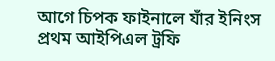আগে চিপক ফাইনালে যাঁর ইনিংস প্রথম আইপিএল ট্রফি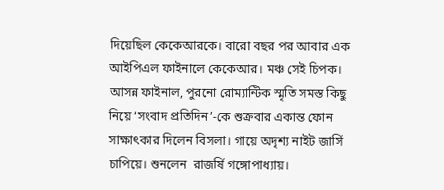দিয়েছিল কেকেআরকে। বারো বছর পর আবার এক আইপিএল ফাইনালে কেকেআর। মঞ্চ সেই চিপক। আসন্ন ফাইনাল, পুরনো রোম‌্যান্টিক স্মৃতি সমস্ত কিছু নিয়ে ‘সংবাদ প্রতিদিন’-কে শুক্রবার একান্ত ফোন সাক্ষাৎকার দিলেন বিসলা। গায়ে অদৃশ‌্য নাইট জার্সি চাপিয়ে। শুনলেন  রাজর্ষি গঙ্গোপাধ্যায়।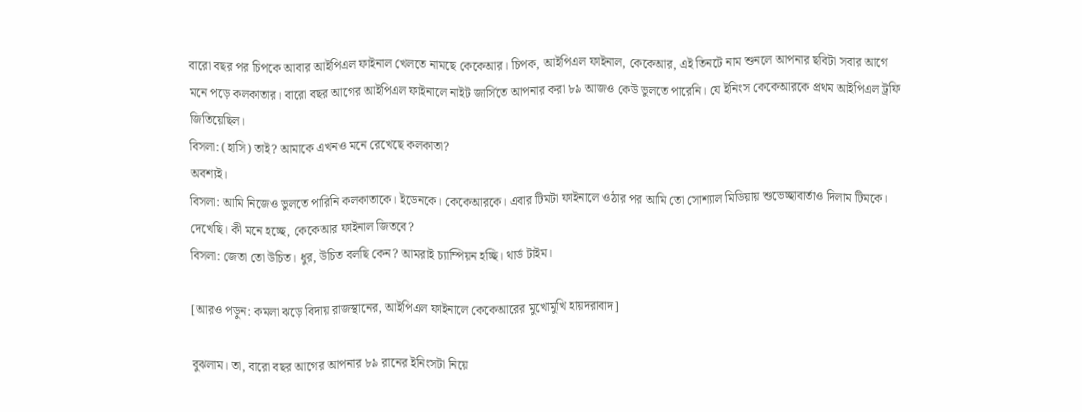বারো বছর পর চিপকে আবার আইপিএল ফাইনাল খেলতে নামছে কেকেআর। চিপক, আইপিএল ফাইনাল, কেকেআর, এই তিনটে নাম শুনলে আপনার ছবিটা সবার আগে মনে পড়ে কলকাতার। বারো বছর আগের আইপিএল ফাইনালে নাইট জার্সিতে আপনার করা ৮৯ আজও কেউ ভুলতে পারেনি। যে ইনিংস কেকেআরকে প্রথম আইপিএল ট্রফি জিতিয়েছিল।
বিসলা: (হাসি) তাই? আমাকে এখনও মনে রেখেছে কলকাতা?
অবশ‌্যই।
বিসলা: আমি নিজেও ভুলতে পারিনি কলকাতাকে। ইডেনকে। কেকেআরকে। এবার টিমটা ফাইনালে ওঠার পর আমি তো সোশ‌্যাল মিডিয়ায় শুভেচ্ছাবার্তাও দিলাম টিমকে।
দেখেছি। কী মনে হচ্ছে, কেকেআর ফাইনাল জিতবে?
বিসলা: জেতা তো উচিত। ধুর, উচিত বলছি কেন? আমরাই চ‌্যাম্পিয়ন হচ্ছি। থার্ড টাইম।

[আরও পড়ুন: কমলা ঝড়ে বিদায় রাজস্থানের, আইপিএল ফাইনালে কেকেআরের মুখোমুখি হায়দরাবাদ]

বুঝলাম। তা, বারো বছর আগের আপনার ৮৯ রানের ইনিংসটা নিয়ে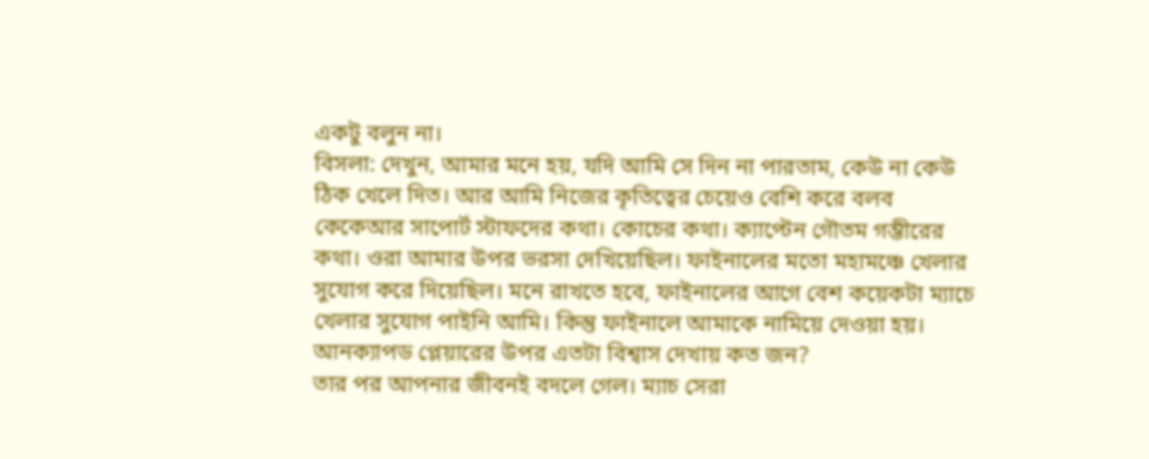একটু বলুন না।
বিসলা: দেখুন, আমার মনে হয়, যদি আমি সে দিন না পারতাম, কেউ না কেউ ঠিক খেলে দিত। আর আমি নিজের কৃতিত্বের চেয়েও বেশি করে বলব কেকেআর সাপোর্ট স্টাফদের কথা। কোচের কথা। ক‌্যাপ্টেন গৌতম গম্ভীরের কথা। ওরা আমার উপর ভরসা দেখিয়েছিল। ফাইনালের মতো মহামঞ্চে খেলার সুযোগ করে দিয়েছিল। মনে রাখতে হবে, ফাইনালের আগে বেশ কয়েকটা ম‌্যাচে খেলার সুযোগ পাইনি আমি। কিন্তু ফাইনালে আমাকে নামিয়ে দেওয়া হয়। আনক‌্যাপড প্লেয়ারের উপর এতটা বিশ্বাস দেখায় কত জন?
তার পর আপনার জীবনই বদলে গেল। ম‌্যাচ সেরা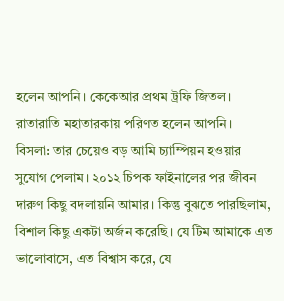হলেন আপনি। কেকেআর প্রথম ট্রফি জিতল। রাতারাতি মহাতারকায় পরিণত হলেন আপনি।
বিসলা: তার চেয়েও বড় আমি চ‌্যাম্পিয়ন হওয়ার সুযোগ পেলাম। ২০১২ চিপক ফাইনালের পর জীবন দারুণ কিছু বদলায়নি আমার। কিন্তু বুঝতে পারছিলাম, বিশাল কিছু একটা অর্জন করেছি। যে টিম আমাকে এত ভালোবাসে, এত বিশ্বাস করে, যে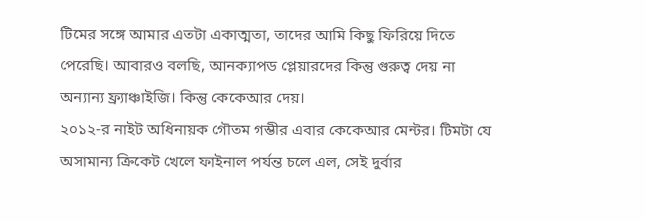টিমের সঙ্গে আমার এতটা একাত্মতা, তাদের আমি কিছু ফিরিয়ে দিতে পেরেছি। আবারও বলছি, আনক‌্যাপড প্লেয়ারদের কিন্তু গুরুত্ব দেয় না অন‌্যান‌্য ফ্র‌্যাঞ্চাইজি। কিন্তু কেকেআর দেয়।
২০১২-র নাইট অধিনায়ক গৌতম গম্ভীর এবার কেকেআর মেন্টর। টিমটা যে অসামান‌্য ক্রিকেট খেলে ফাইনাল পর্যন্ত চলে এল, সেই দুর্বার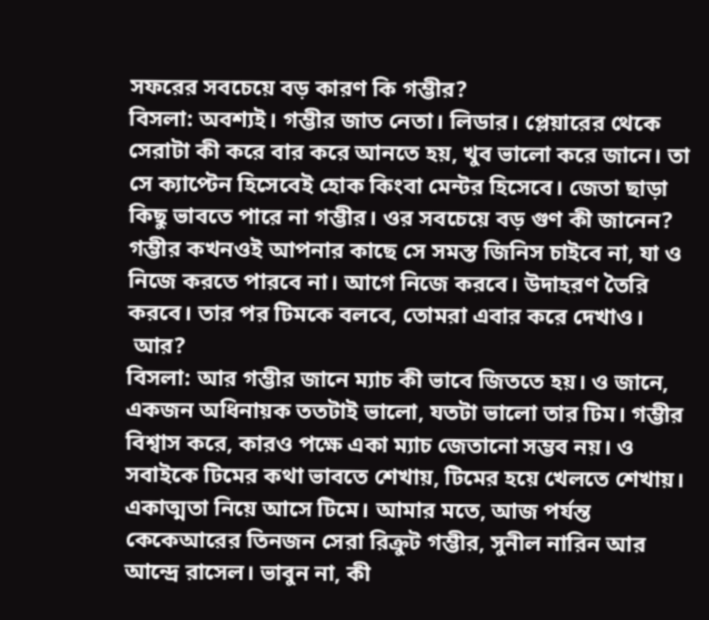সফরের সবচেয়ে বড় কারণ কি গম্ভীর?
বিসলা: অবশ‌্যই। গম্ভীর জাত নেতা। লিডার। প্লেয়ারের থেকে সেরাটা কী করে বার করে আনতে হয়, খুব ভালো করে জানে। তা সে ক‌্যাপ্টেন হিসেবেই হোক কিংবা মেন্টর হিসেবে। জেতা ছাড়া কিছু ভাবতে পারে না গম্ভীর। ওর সবচেয়ে বড় গুণ কী জানেন? গম্ভীর কখনওই আপনার কাছে সে সমস্ত জিনিস চাইবে না, যা ও নিজে করতে পারবে না। আগে নিজে করবে। উদাহরণ তৈরি করবে। তার পর টিমকে বলবে, তোমরা এবার করে দেখাও।
 আর?
বিসলা: আর গম্ভীর জানে ম‌্যাচ কী ভাবে জিততে হয়। ও জানে, একজন অধিনায়ক ততটাই ভালো, যতটা ভালো তার টিম। গম্ভীর বিশ্বাস করে, কারও পক্ষে একা ম‌্যাচ জেতানো সম্ভব নয়। ও সবাইকে টিমের কথা ভাবতে শেখায়, টিমের হয়ে খেলতে শেখায়। একাত্মতা নিয়ে আসে টিমে। আমার মতে, আজ পর্যন্ত কেকেআরের তিনজন সেরা রিক্রুট গম্ভীর, সুনীল নারিন আর আন্দ্রে রাসেল। ভাবুন না, কী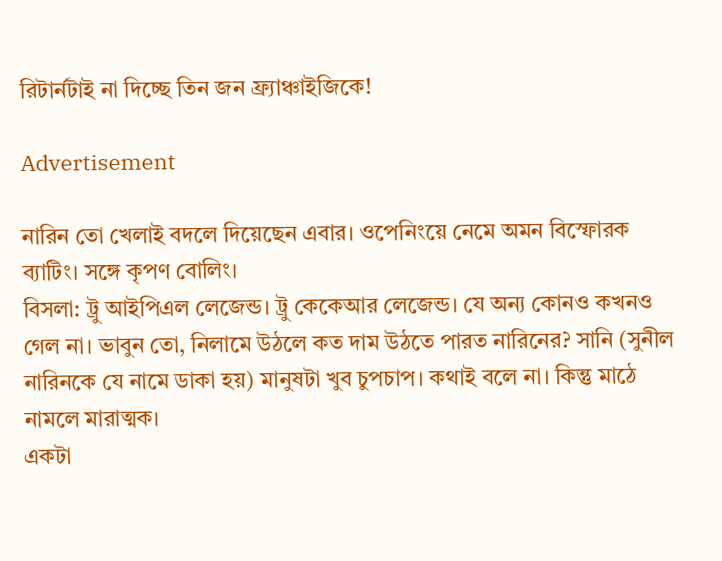রিটার্নটাই না দিচ্ছে তিন জন ফ্র‌্যাঞ্চাইজিকে!

Advertisement

নারিন তো খেলাই বদলে দিয়েছেন এবার। ওপেনিংয়ে নেমে অমন বিস্ফোরক ব‌্যাটিং। সঙ্গে কৃপণ বোলিং।
বিসলা: ট্রু আইপিএল লেজেন্ড। ট্রু কেকেআর লেজেন্ড। যে অন‌্য কোনও কখনও গেল না। ভাবুন তো, নিলামে উঠলে কত দাম উঠতে পারত নারিনের? সানি (সুনীল নারিনকে যে নামে ডাকা হয়) মানুষটা খুব চুপচাপ। কথাই বলে না। কিন্তু মাঠে নামলে মারাত্মক।
একটা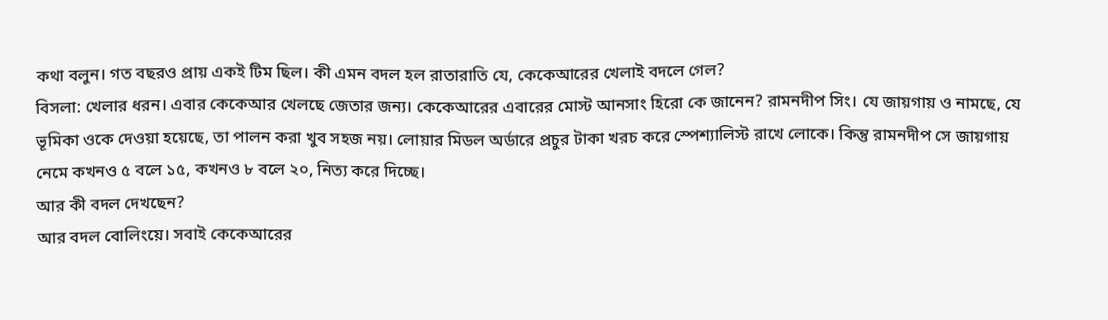কথা বলুন। গত বছরও প্রায় একই টিম ছিল। কী এমন বদল হল রাতারাতি যে, কেকেআরের খেলাই বদলে গেল?
বিসলা: খেলার ধরন। এবার কেকেআর খেলছে জেতার জন‌্য। কেকেআরের এবারের মোস্ট আনসাং হিরো কে জানেন? রামনদীপ সিং। যে জায়গায় ও নামছে, যে ভূমিকা ওকে দেওয়া হয়েছে, তা পালন করা খুব সহজ নয়। লোয়ার মিডল অর্ডারে প্রচুর টাকা খরচ করে স্পেশ‌্যালিস্ট রাখে লোকে। কিন্তু রামনদীপ সে জায়গায় নেমে কখনও ৫ বলে ১৫, কখনও ৮ বলে ২০, নিত‌্য করে দিচ্ছে।
আর কী বদল দেখছেন?
আর বদল বোলিংয়ে। সবাই কেকেআরের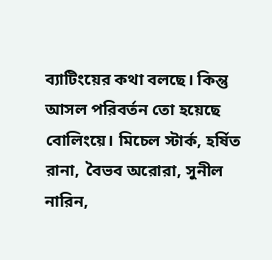ব‌্যাটিংয়ের কথা বলছে। কিন্তু আসল পরিবর্তন তো হয়েছে বোলিংয়ে। মিচেল স্টার্ক, হর্ষিত রানা, বৈভব অরোরা, সুনীল নারিন,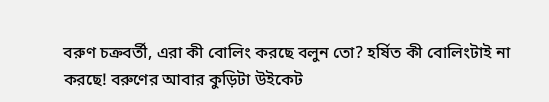বরুণ চক্রবর্তী, এরা কী বোলিং করছে বলুন তো? হর্ষিত কী বোলিংটাই না করছে! বরুণের আবার কুড়িটা উইকেট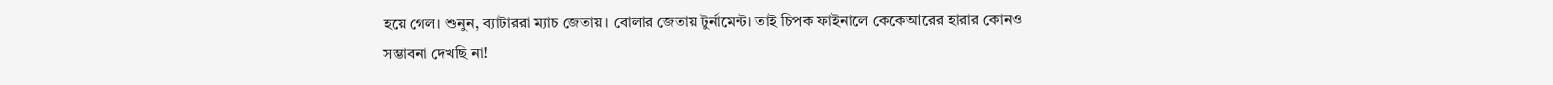হয়ে গেল। শুনুন, ব‌্যাটাররা ম‌্যাচ জেতায়। বোলার জেতায় টুর্নামেন্ট। তাই চিপক ফাইনালে কেকেআরের হারার কোনও সম্ভাবনা দেখছি না!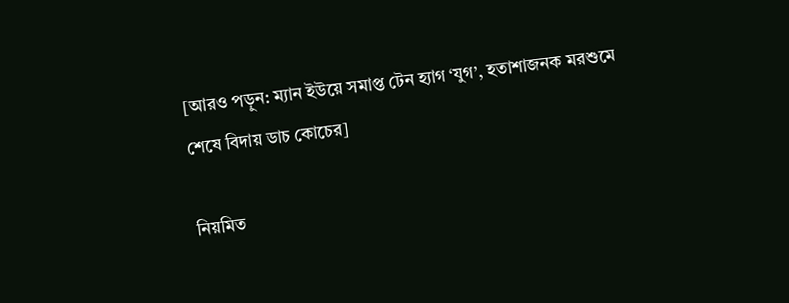[আরও পড়ুন: ম্যান ইউয়ে সমাপ্ত টেন হ্যাগ ‘যুগ’, হতাশাজনক মরশুমে শেষে বিদায় ডাচ কোচের]

নিয়মিত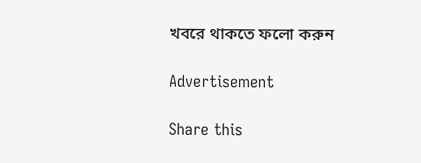খবরে থাকতে ফলো করুন

Advertisement

Share this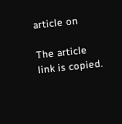article on

The article link is copied.